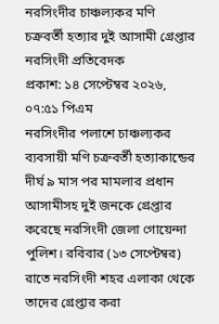নরসিংদীর চাঞ্চল্যকর মণি চক্রবর্তী হত্যার দুই আসামী গ্রেপ্তার
নরসিংদী প্রতিবেদক
প্রকাশ: ১৪ সেপ্টেম্বর ২০২৬, ০৭:৫১ পিএম
নরসিংদীর পলাশে চাঞ্চল্যকর ব্যবসায়ী মণি চক্রবর্তী হত্যাকান্ডের দীর্ঘ ৯ মাস পর মামলার প্রধান আসামীসহ দুই জনকে গ্রেপ্তার করেছে নরসিংদী জেলা গোয়েন্দা পুলিশ। রবিবার (১৩ সেপ্টেম্বর) রাতে নরসিংদী শহর এলাকা থেকে তাদের গ্রেপ্তার করা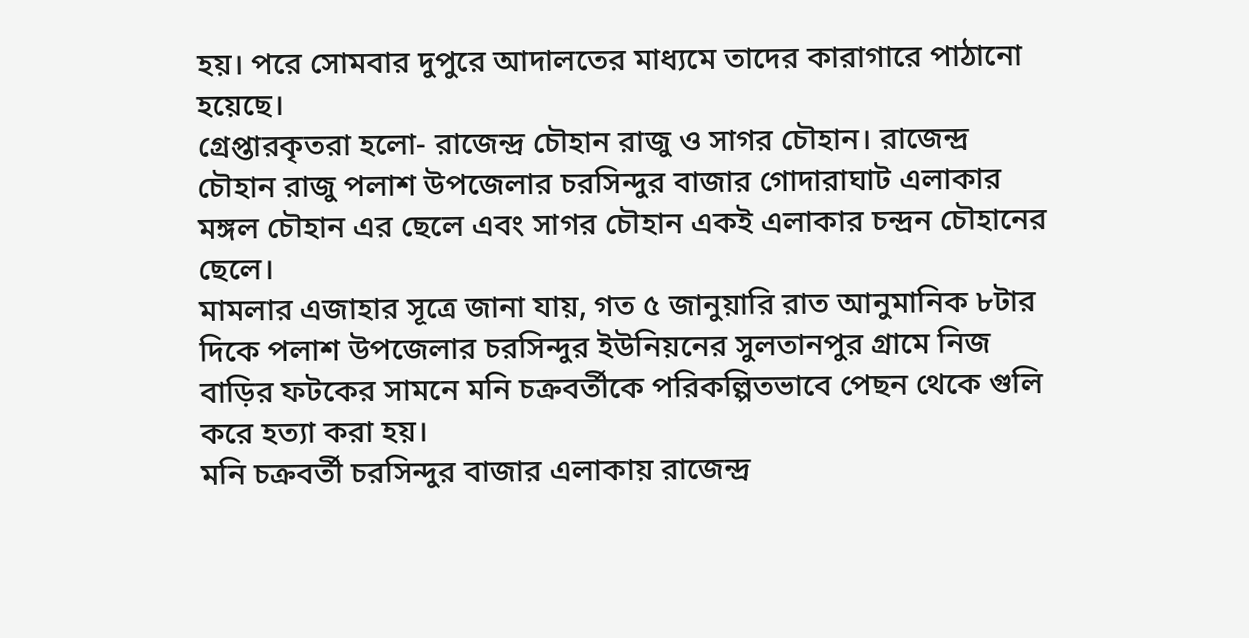হয়। পরে সোমবার দুপুরে আদালতের মাধ্যমে তাদের কারাগারে পাঠানো হয়েছে।
গ্রেপ্তারকৃতরা হলো- রাজেন্দ্র চৌহান রাজু ও সাগর চৌহান। রাজেন্দ্র চৌহান রাজু পলাশ উপজেলার চরসিন্দুর বাজার গোদারাঘাট এলাকার মঙ্গল চৌহান এর ছেলে এবং সাগর চৌহান একই এলাকার চন্দ্রন চৌহানের ছেলে।
মামলার এজাহার সূত্রে জানা যায়, গত ৫ জানুয়ারি রাত আনুমানিক ৮টার দিকে পলাশ উপজেলার চরসিন্দুর ইউনিয়নের সুলতানপুর গ্রামে নিজ বাড়ির ফটকের সামনে মনি চক্রবর্তীকে পরিকল্পিতভাবে পেছন থেকে গুলি করে হত্যা করা হয়।
মনি চক্রবর্তী চরসিন্দুর বাজার এলাকায় রাজেন্দ্র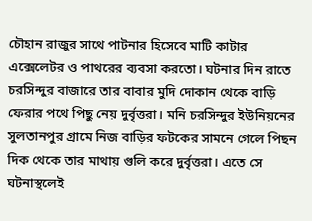চৌহান রাজুর সাথে পাটনার হিসেবে মাটি কাটার এক্সেলেটর ও পাথরের ব্যবসা করতো। ঘটনার দিন রাতে চরসিন্দুর বাজারে তার বাবার মুদি দোকান থেকে বাড়ি ফেরার পথে পিছু নেয় দুর্বৃত্তরা। মনি চরসিন্দুর ইউনিয়নের সুলতানপুর গ্রামে নিজ বাড়ির ফটকের সামনে গেলে পিছন দিক থেকে তার মাথায় গুলি করে দুর্বৃত্তরা। এতে সে ঘটনাস্থলেই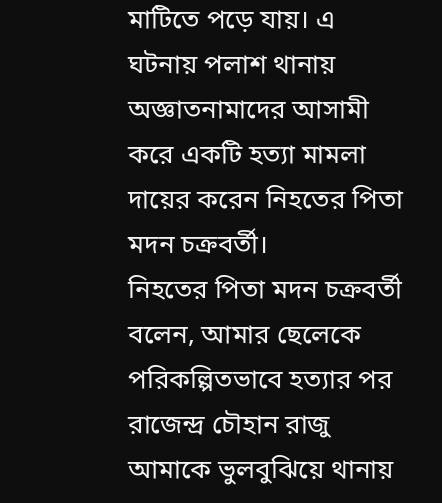মাটিতে পড়ে যায়। এ ঘটনায় পলাশ থানায় অজ্ঞাতনামাদের আসামী করে একটি হত্যা মামলা দায়ের করেন নিহতের পিতা মদন চক্রবর্তী।
নিহতের পিতা মদন চক্রবর্তী বলেন, আমার ছেলেকে পরিকল্পিতভাবে হত্যার পর রাজেন্দ্র চৌহান রাজু আমাকে ভুলবুঝিয়ে থানায়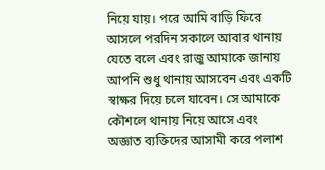নিয়ে যায়। পরে আমি বাড়ি ফিরে আসলে পরদিন সকালে আবার থানায় যেতে বলে এবং রাজু আমাকে জানায় আপনি শুধু থানায় আসবেন এবং একটি স্বাক্ষর দিয়ে চলে যাবেন। সে আমাকে কৌশলে থানায় নিয়ে আসে এবং অজ্ঞাত ব্যক্তিদের আসামী করে পলাশ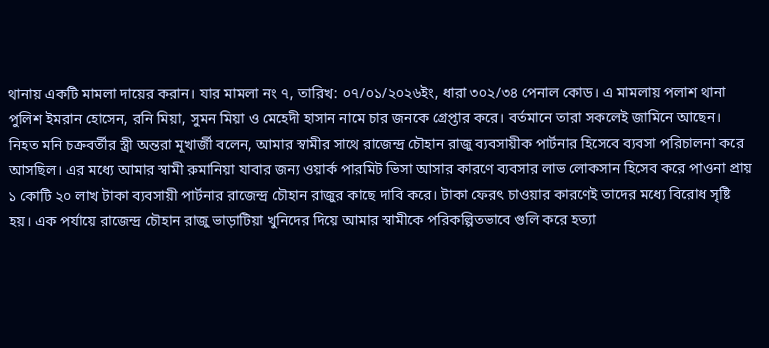থানায় একটি মামলা দায়ের করান। যার মামলা নং ৭, তারিখ: ০৭/০১/২০২৬ইং, ধারা ৩০২/৩৪ পেনাল কোড। এ মামলায় পলাশ থানা পুলিশ ইমরান হোসেন, রনি মিয়া, সুমন মিয়া ও মেহেদী হাসান নামে চার জনকে গ্রেপ্তার করে। বর্তমানে তারা সকলেই জামিনে আছেন।
নিহত মনি চক্রবর্তীর স্ত্রী অন্তরা মূখার্জী বলেন, আমার স্বামীর সাথে রাজেন্দ্র চৌহান রাজু ব্যবসায়ীক পার্টনার হিসেবে ব্যবসা পরিচালনা করে আসছিল। এর মধ্যে আমার স্বামী রুমানিয়া যাবার জন্য ওয়ার্ক পারমিট ভিসা আসার কারণে ব্যবসার লাভ লোকসান হিসেব করে পাওনা প্রায় ১ কোটি ২০ লাখ টাকা ব্যবসায়ী পার্টনার রাজেন্দ্র চৌহান রাজুর কাছে দাবি করে। টাকা ফেরৎ চাওয়ার কারণেই তাদের মধ্যে বিরোধ সৃষ্টি হয়। এক পর্যায়ে রাজেন্দ্র চৌহান রাজু ভাড়াটিয়া খুনিদের দিয়ে আমার স্বামীকে পরিকল্পিতভাবে গুলি করে হত্যা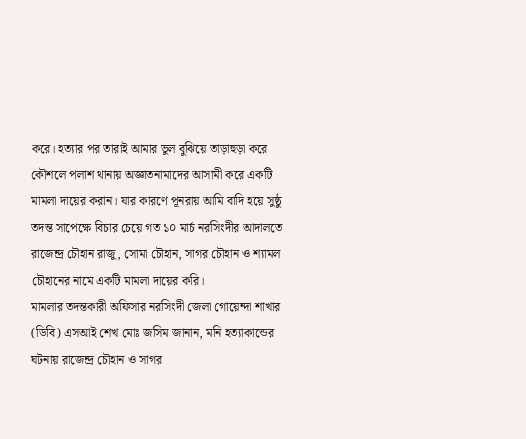করে। হত্যার পর তারাই আমার ভুল বুঝিয়ে তাড়াহুড়া করে কৌশলে পলাশ থানায় অজ্ঞাতনামাদের আসামী করে একটি মামলা দায়ের করান। যার কারণে পূনরায় আমি বাদি হয়ে সুষ্ঠু তদন্ত সাপেক্ষে বিচার চেয়ে গত ১০ মার্চ নরসিংদীর আদালতে রাজেন্দ্র চৌহান রাজু, সোমা চৌহান, সাগর চৌহান ও শ্যামল চৌহানের নামে একটি মামলা দায়ের করি।
মামলার তদন্তকারী অফিসার নরসিংদী জেলা গোয়েন্দা শাখার (ডিবি) এসআই শেখ মোঃ জসিম জানান, মনি হত্যাকান্ডের ঘটনায় রাজেন্দ্র চৌহান ও সাগর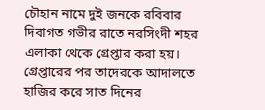চৌহান নামে দুই জনকে রবিবার দিবাগত গভীর রাতে নরসিংদী শহর এলাকা থেকে গ্রেপ্তার করা হয়। গ্রেপ্তারের পর তাদেরকে আদালতে হাজির করে সাত দিনের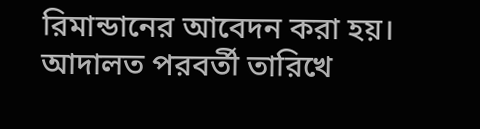রিমান্ডানের আবেদন করা হয়। আদালত পরবর্তী তারিখে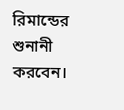রিমান্ডের শুনানী করবেন।